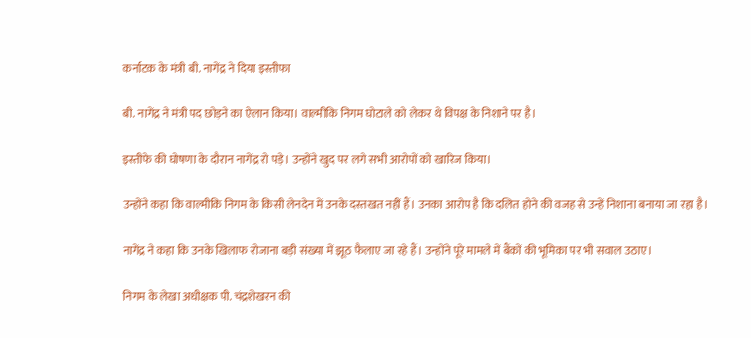कर्नाटक के मंत्री बी. नागेंद्र ने दिया इस्तीफा

बी. नागेंद्र ने मंत्री पद छोड़ने का ऐलान किया। वाल्मीकि निगम घोटाले को लेकर थे विपक्ष के निशाने पर है।

इस्तीफे की घोषणा के दौरान नागेंद्र रो पड़े। उन्होंने खुद पर लगे सभी आरोपों को खारिज किया।

उन्होंने कहा कि वाल्मीकि निगम के किसी लेनदेन में उनके दस्तखत नहीं हैं। उनका आरोप है कि दलित होने की वजह से उन्हें निशाना बनाया जा रहा है।

नागेंद्र ने कहा कि उनके खिलाफ रोजाना बड़ी संख्या में झूठ फैलाए जा रहे हैं। उन्होंने पूरे मामले में बैंकों की भूमिका पर भी सवाल उठाए।

निगम के लेखा अधीक्षक पी. चंद्रशेखरन की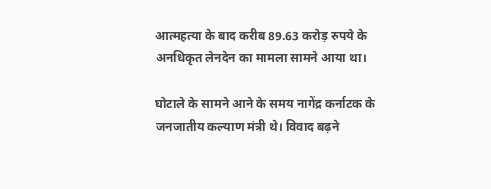आत्महत्या के बाद करीब 89.63 करोड़ रुपये के अनधिकृत लेनदेन का मामला सामने आया था।

घोटाले के सामने आने के समय नागेंद्र कर्नाटक के जनजातीय कल्याण मंत्री थे। विवाद बढ़ने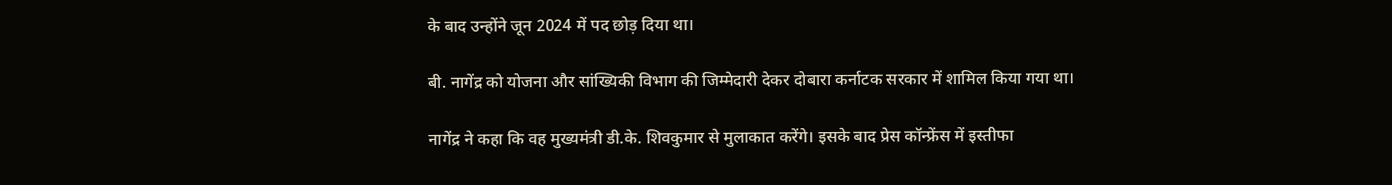के बाद उन्होंने जून 2024 में पद छोड़ दिया था।

बी. नागेंद्र को योजना और सांख्यिकी विभाग की जिम्मेदारी देकर दोबारा कर्नाटक सरकार में शामिल किया गया था।

नागेंद्र ने कहा कि वह मुख्यमंत्री डी.के. शिवकुमार से मुलाकात करेंगे। इसके बाद प्रेस कॉन्फ्रेंस में इस्तीफा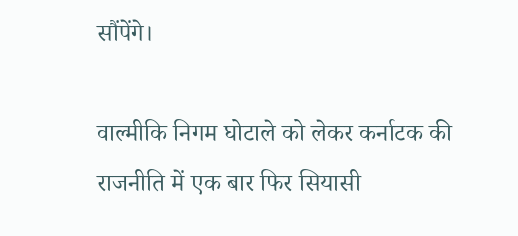सौंपेंगे।

वाल्मीकि निगम घोटाले को लेकर कर्नाटक की राजनीति में एक बार फिर सियासी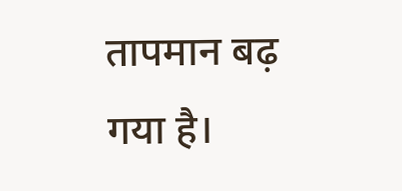तापमान बढ़ गया है।